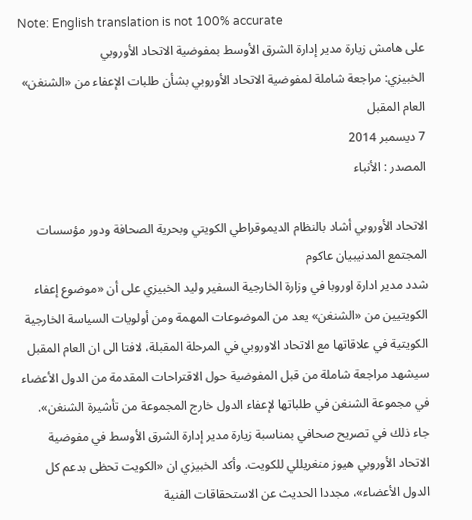Note: English translation is not 100% accurate
على هامش زيارة مدير إدارة الشرق الأوسط بمفوضية الاتحاد الأوروبي
الخبيزي: مراجعة شاملة لمفوضية الاتحاد الأوروبي بشأن طلبات الإعفاء من «الشنغن» العام المقبل
7 ديسمبر 2014
المصدر : الأنباء

الاتحاد الأوروبي أشاد بالنظام الديموقراطي الكويتي وبحرية الصحافة ودور مؤسسات المجتمع المدنيبيان عاكوم
شدد مدير ادارة اوروبا في وزارة الخارجية السفير وليد الخبيزي على أن «موضوع إعفاء الكويتيين من «الشنغن» يعد من الموضوعات المهمة ومن أولويات السياسة الخارجية الكويتية في علاقاتها مع الاتحاد الاوروبي في المرحلة المقبلة، لافتا الى ان العام المقبل سيشهد مراجعة شاملة من قبل المفوضية حول الاقتراحات المقدمة من الدول الأعضاء في مجموعة الشنغن في طلباتها لإعفاء الدول خارج المجموعة من تأشيرة الشنغن».
جاء ذلك في تصريح صحافي بمناسبة زيارة مدير إدارة الشرق الأوسط في مفوضية الاتحاد الأوروبي هيوز منغريللي للكويت. وأكد الخبيزي ان «الكويت تحظى بدعم كل الدول الأعضاء»، مجددا الحديث عن الاستحقاقات الفنية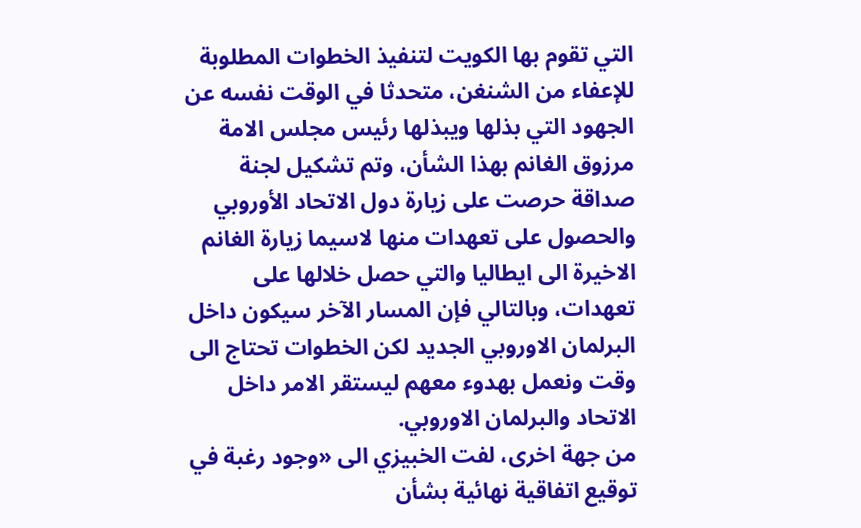التي تقوم بها الكويت لتنفيذ الخطوات المطلوبة للإعفاء من الشنغن، متحدثا في الوقت نفسه عن الجهود التي بذلها ويبذلها رئيس مجلس الامة مرزوق الغانم بهذا الشأن، وتم تشكيل لجنة صداقة حرصت على زيارة دول الاتحاد الأوروبي والحصول على تعهدات منها لاسيما زيارة الغانم الاخيرة الى ايطاليا والتي حصل خلالها على تعهدات، وبالتالي فإن المسار الآخر سيكون داخل البرلمان الاوروبي الجديد لكن الخطوات تحتاج الى وقت ونعمل بهدوء معهم ليستقر الامر داخل الاتحاد والبرلمان الاوروبي.
من جهة اخرى، لفت الخبيزي الى «وجود رغبة في توقيع اتفاقية نهائية بشأن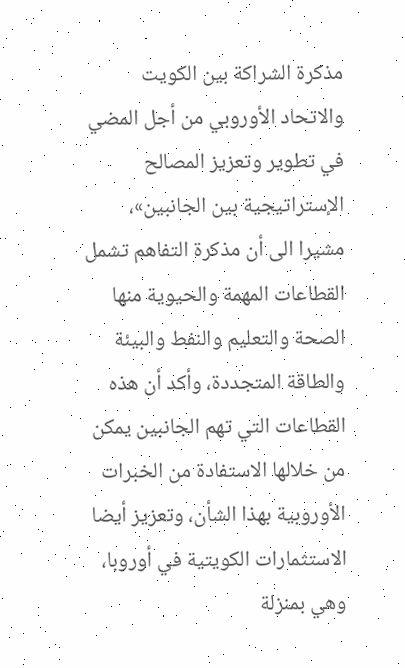مذكرة الشراكة بين الكويت والاتحاد الأوروبي من أجل المضي في تطوير وتعزيز المصالح الإستراتيجية بين الجانبين»، مشيرا الى أن مذكرة التفاهم تشمل القطاعات المهمة والحيوية منها الصحة والتعليم والنفط والبيئة والطاقة المتجددة، وأكد أن هذه القطاعات التي تهم الجانبين يمكن من خلالها الاستفادة من الخبرات الأوروبية بهذا الشأن، وتعزيز أيضا الاستثمارات الكويتية في أوروبا، وهي بمنزلة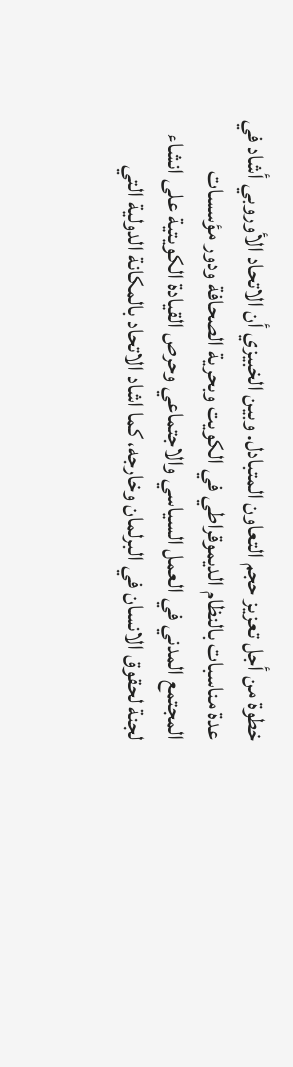خطوة من أجل تعزيز حجم التعاون المتبادل. وبين الخبيزي أن الاتحاد الأوروبي أشاد في عدة مناسبات بالنظام الديموقراطي في الكويت وبحرية الصحافة ودور مؤسسات المجتمع المدني في العمل السياسي والاجتماعي وحرص القيادة الكويتية على انشاء لجنة لحقوق الانسان في البرلمان وخارجه، كما اشاد الاتحاد بالمكانة الدولية التي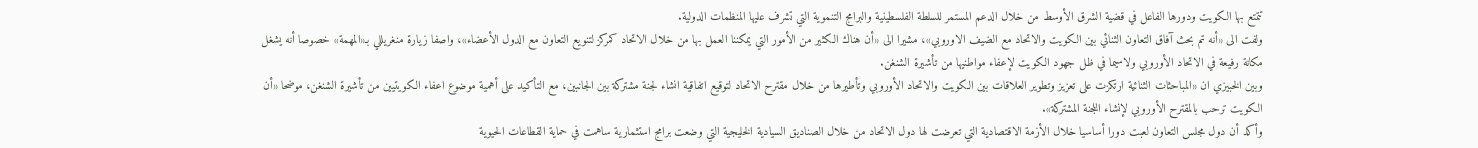تتمتع بها الكويت ودورها الفاعل في قضية الشرق الأوسط من خلال الدعم المستمر للسلطة الفلسطينية والبرامج التنموية التي تشرف عليها المنظمات الدولية.
ولفت الى «أنه تم بحث آفاق التعاون الثنائي بين الكويت والاتحاد مع الضيف الاوروبي»، مشيرا الى «أن هناك الكثير من الأمور التي يمكننا العمل بها من خلال الاتحاد كمركز لتنويع التعاون مع الدول الأعضاء»، واصفا زيارة منغريللي بـ«المهمة» خصوصا أنه يشغل مكانة رفيعة في الاتحاد الأوروبي ولاسيما في ظل جهود الكويت لإعفاء مواطنيها من تأشيرة الشنغن.
وبين الخبيزي ان «المباحثات الثنائية ارتكزت على تعزيز وتطوير العلاقات بين الكويت والاتحاد الأوروبي وتأطيرها من خلال مقترح الاتحاد لتوقيع اتفاقية انشاء لجنة مشتركة بين الجانبين، مع التأكيد على أهمية موضوع اعفاء الكويتيين من تأشيرة الشنغن، موضحا «أن الكويت ترحب بالمقترح الأوروبي لإنشاء اللجنة المشتركة».
وأكد أن دول مجلس التعاون لعبت دورا أساسيا خلال الأزمة الاقتصادية التي تعرضت لها دول الاتحاد من خلال الصناديق السيادية الخليجية التي وضعت برامج استثمارية ساهمت في حماية القطاعات الحيوية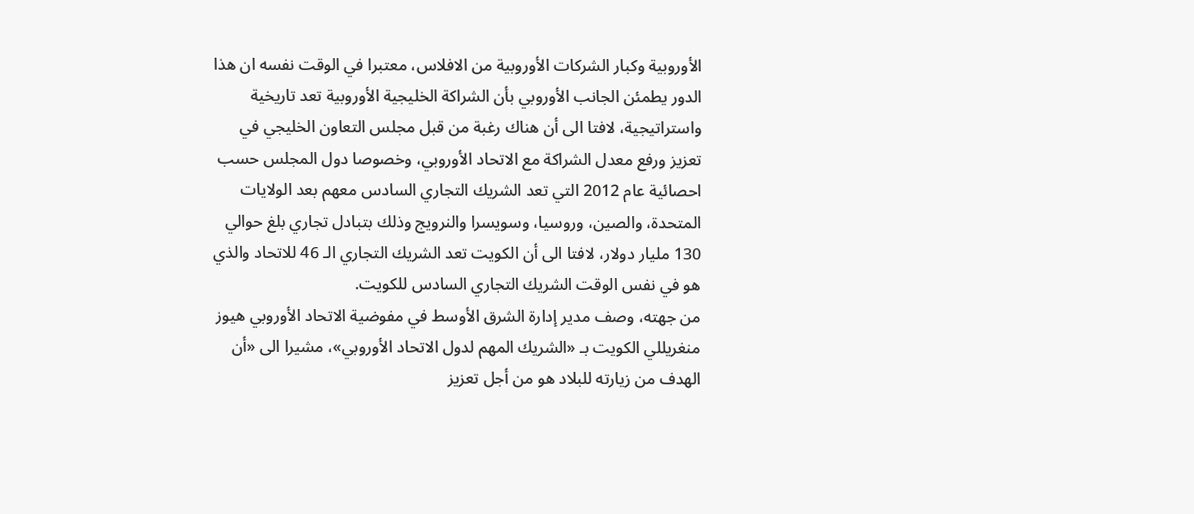الأوروبية وكبار الشركات الأوروبية من الافلاس، معتبرا في الوقت نفسه ان هذا الدور يطمئن الجانب الأوروبي بأن الشراكة الخليجية الأوروبية تعد تاريخية واستراتيجية، لافتا الى أن هناك رغبة من قبل مجلس التعاون الخليجي في تعزيز ورفع معدل الشراكة مع الاتحاد الأوروبي، وخصوصا دول المجلس حسب احصائية عام 2012 التي تعد الشريك التجاري السادس معهم بعد الولايات المتحدة، والصين، وروسيا، وسويسرا والنرويج وذلك بتبادل تجاري بلغ حوالي 130 مليار دولار، لافتا الى أن الكويت تعد الشريك التجاري الـ 46 للاتحاد والذي هو في نفس الوقت الشريك التجاري السادس للكويت.
من جهته، وصف مدير إدارة الشرق الأوسط في مفوضية الاتحاد الأوروبي هيوز منغريللي الكويت بـ «الشريك المهم لدول الاتحاد الأوروبي»، مشيرا الى «أن الهدف من زيارته للبلاد هو من أجل تعزيز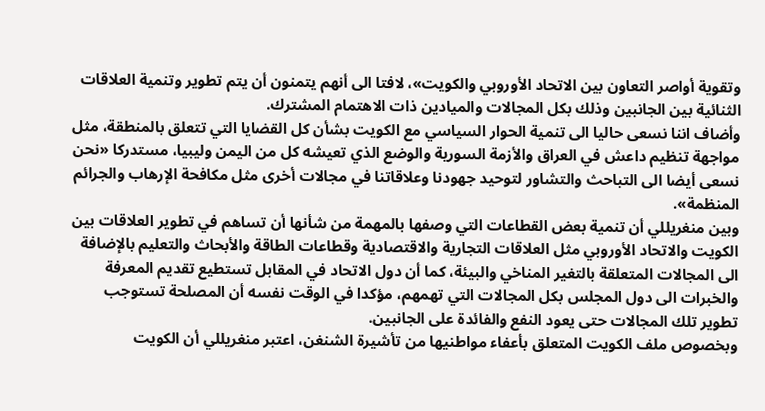وتقوية أواصر التعاون بين الاتحاد الأوروبي والكويت»، لافتا الى أنهم يتمنون أن يتم تطوير وتنمية العلاقات الثنائية بين الجانبين وذلك بكل المجالات والميادين ذات الاهتمام المشترك.
وأضاف اننا نسعى حاليا الى تنمية الحوار السياسي مع الكويت بشأن كل القضايا التي تتعلق بالمنطقة، مثل مواجهة تنظيم داعش في العراق والأزمة السورية والوضع الذي تعيشه كل من اليمن وليبيا، مستدركا «نحن نسعى أيضا الى التباحث والتشاور لتوحيد جهودنا وعلاقاتنا في مجالات أخرى مثل مكافحة الإرهاب والجرائم المنظمة».
وبين منغريللي أن تنمية بعض القطاعات التي وصفها بالمهمة من شأنها أن تساهم في تطوير العلاقات بين الكويت والاتحاد الأوروبي مثل العلاقات التجارية والاقتصادية وقطاعات الطاقة والأبحاث والتعليم بالإضافة الى المجالات المتعلقة بالتغير المناخي والبيئة، كما أن دول الاتحاد في المقابل تستطيع تقديم المعرفة والخبرات الى دول المجلس بكل المجالات التي تهمهم، مؤكدا في الوقت نفسه أن المصلحة تستوجب تطوير تلك المجالات حتى يعود النفع والفائدة على الجانبين.
وبخصوص ملف الكويت المتعلق بأعفاء مواطنيها من تأشيرة الشنغن، اعتبر منغريللي أن الكويت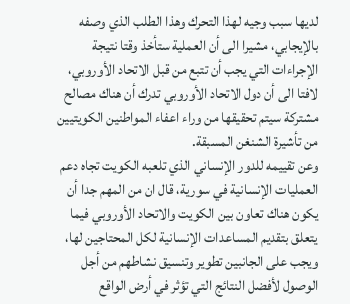لديها سبب وجيه لهذا التحرك وهذا الطلب الذي وصفه بالإيجابي، مشيرا الى أن العملية ستأخذ وقتا نتيجة الإجراءات التي يجب أن تتبع من قبل الاتحاد الأوروبي، لافتا الى أن دول الاتحاد الأوروبي تدرك أن هناك مصالح مشتركة سيتم تحقيقها من وراء اعفاء المواطنين الكويتيين من تأشيرة الشنغن المسبقة.
وعن تقييمه للدور الإنساني الذي تلعبه الكويت تجاه دعم العمليات الإنسانية في سورية، قال ان من المهم جدا أن يكون هناك تعاون بين الكويت والاتحاد الأوروبي فيما يتعلق بتقديم المساعدات الإنسانية لكل المحتاجين لها، ويجب على الجانبين تطوير وتنسيق نشاطهم من أجل الوصول لأفضل النتائج التي تؤثر في أرض الواقع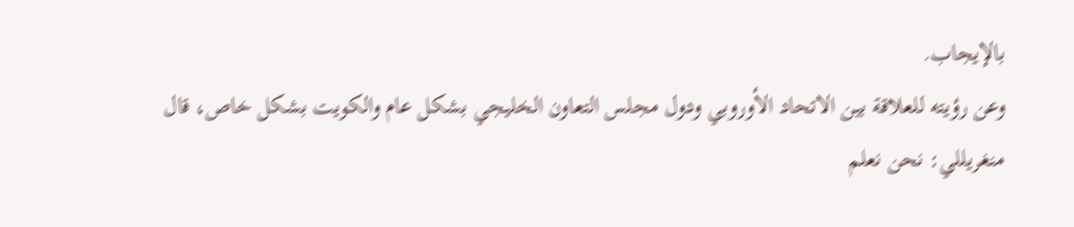بالإيجاب.
وعن رؤيته للعلاقة بين الاتحاد الأوروبي ودول مجلس التعاون الخليجي بشكل عام والكويت بشكل خاص، قال منغريللي: نحن نعلم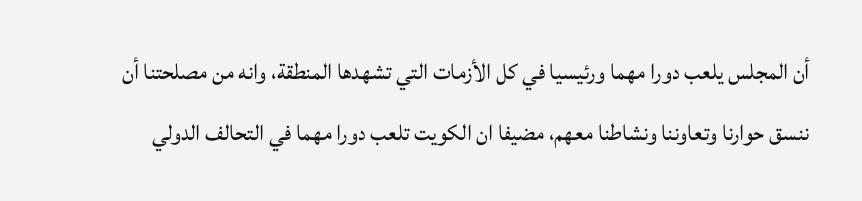أن المجلس يلعب دورا مهما ورئيسيا في كل الأزمات التي تشهدها المنطقة، وانه من مصلحتنا أن ننسق حوارنا وتعاوننا ونشاطنا معهم، مضيفا ان الكويت تلعب دورا مهما في التحالف الدولي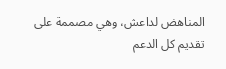المناهض لداعش، وهي مصممة على تقديم كل الدعم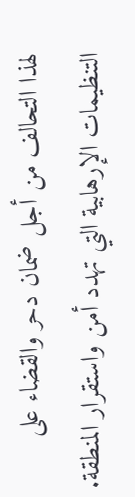لهذا التحالف من أجل ضمان دحر والقضاء على التنظيمات الإرهابية التي تهدد أمن واستقرار المنطقة.